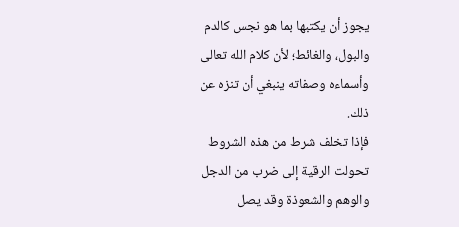يجوز أن يكتبها بما هو نجس كالدم والبول، والغائط؛ لأن كلام الله تعالى وأسماءه وصفاته ينبغي أن تنزه عن ذلك.
فإذا تخلف شرط من هذه الشروط تحولت الرقية إلى ضرب من الدجل والوهم والشعوذة وقد يصل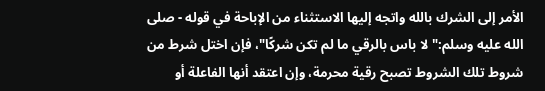الأمر إلى الشرك بالله واتجه إليها الاستثناء من الإباحة في قوله - صلى الله عليه وسلم:"لا باس بالرقي ما لم تكن شركًا"، فإن اختل شرط من شروط تلك الشروط تصبح رقية محرمة، وإن اعتقد أنها الفاعلة أو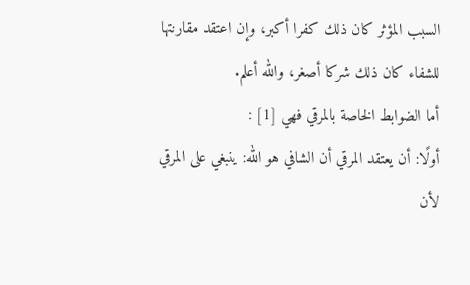السبب المؤثر كان ذلك كفرا أكبر، وإن اعتقد مقارنتها للشفاء كان ذلك شركا أصغر، والله أعلم.
أما الضوابط الخاصة بالمرقي فهي [1] :
أولًا: أن يعتقد المرقي أن الشافي هو الله: ينبغي على المرقي لأن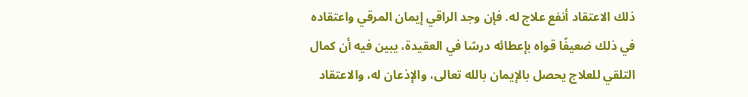ذلك الاعتقاد أنفع علاج له. فإن وجد الراقي إيمان المرقي واعتقاده في ذلك ضعيفًا قواه بإعطائه درسًا في العقيدة، يبين فيه أن كمال التلقي للعلاج يحصل بالإيمان بالله تعالى، والإذعان له، والاعتقاد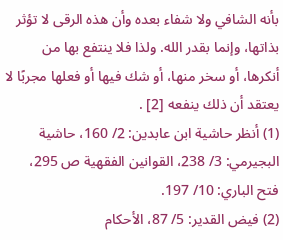بأنه الشافي ولا شفاء بعده وأن هذه الرقى لا تؤثر بذاتها، وإنما بقدر الله. ولذا فلا ينتفع بها من أنكرها، أو سخر منها، أو شك فيها أو فعلها مجربًا لا يعتقد أن ذلك ينفعه [2] .
(1) أنظر حاشية ابن عابدين: 2/ 160، حاشية البجيرمي: 3/ 238، القوانين الفقهية ص 295، فتح الباري: 10/ 197.
(2) فيض القدير: 5/ 87، الأحكام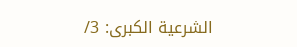الشرعية الكبرى: 3/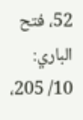52، فتح الباري: 10/ 205،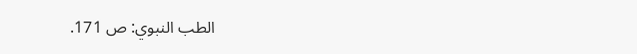الطب النبوي: ص 171.